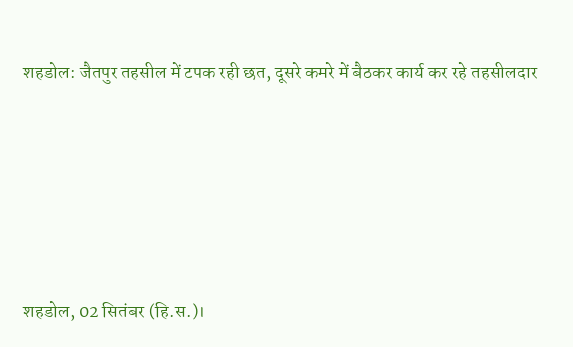शहडोल: जैतपुर तहसील में टपक रही छत, दूसरे कमरे में बैठकर कार्य कर रहे तहसीलदार








शहडोल, 02 सितंबर (हि.स.)।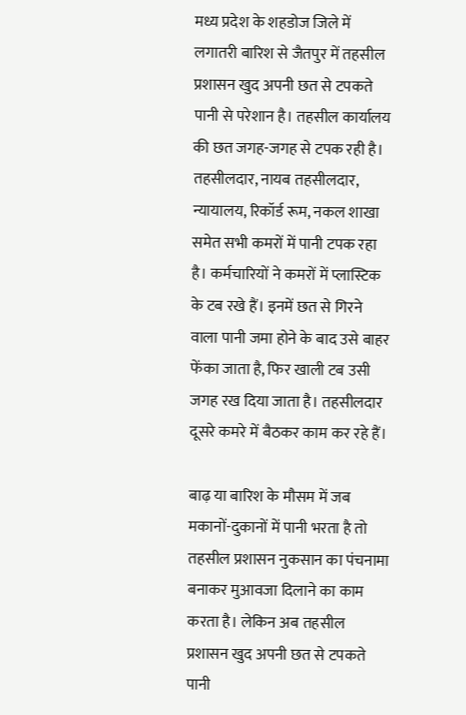मध्य प्रदेश के शहडोज जिले में लगातरी बारिश से जैतपुर में तहसील प्रशासन खुद अपनी छत से टपकते पानी से परेशान है। तहसील कार्यालय की छत जगह-जगह से टपक रही है। तहसीलदार, नायब तहसीलदार, न्यायालय, रिकॉर्ड रूम, नकल शाखा समेत सभी कमरों में पानी टपक रहा है। कर्मचारियों ने कमरों में प्लास्टिक के टब रखे हैं। इनमें छत से गिरने वाला पानी जमा होने के बाद उसे बाहर फेंका जाता है, फिर खाली टब उसी जगह रख दिया जाता है। तहसीलदार दूसरे कमरे में बैठकर काम कर रहे हैं।

बाढ़ या बारिश के मौसम में जब मकानों-दुकानों में पानी भरता है तो तहसील प्रशासन नुकसान का पंचनामा बनाकर मुआवजा दिलाने का काम करता है। लेकिन अब तहसील प्रशासन खुद अपनी छत से टपकते पानी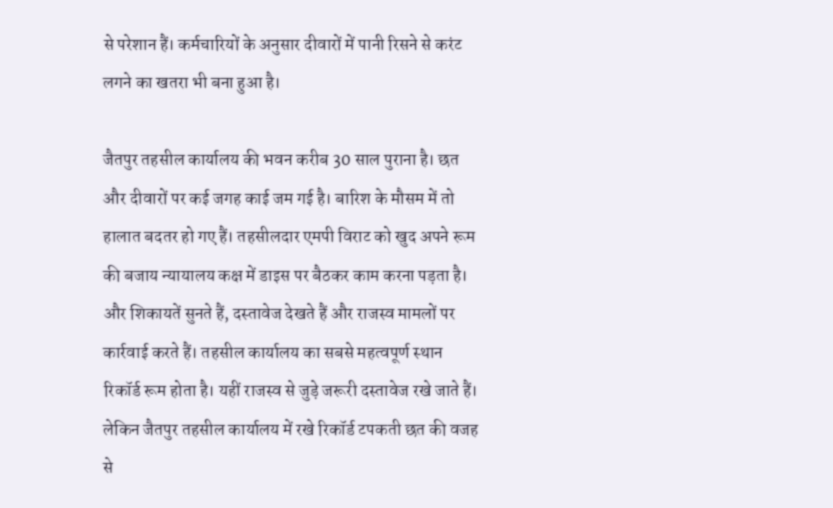से परेशान हैं। कर्मचारियों के अनुसार दीवारों में पानी रिसने से करंट लगने का खतरा भी बना हुआ है।

जैतपुर तहसील कार्यालय की भवन करीब 30 साल पुराना है। छत और दीवारों पर कई जगह काई जम गई है। बारिश के मौसम में तो हालात बदतर हो गए हैं। तहसीलदार एमपी विराट को खुद अपने रूम की बजाय न्यायालय कक्ष में डाइस पर बैठकर काम करना पड़ता है। और शिकायतें सुनते हैं, दस्तावेज देखते हैं और राजस्व मामलों पर कार्रवाई करते हैं। तहसील कार्यालय का सबसे महत्वपूर्ण स्थान रिकॉर्ड रूम होता है। यहीं राजस्व से जुड़े जरूरी दस्तावेज रखे जाते हैं। लेकिन जैतपुर तहसील कार्यालय में रखे रिकॉर्ड टपकती छत की वजह से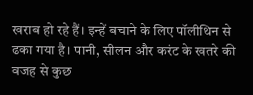खराब हो रहे हैं। इन्हें बचाने के लिए पॉलीथिन से ढका गया है। पानी, सीलन और करंट के खतरे की वजह से कुछ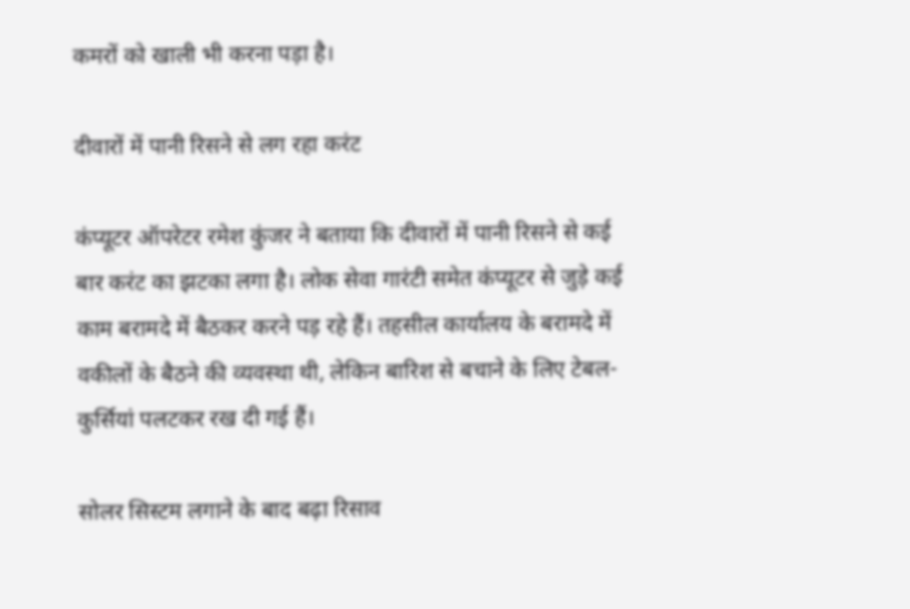कमरों को खाली भी करना पड़ा है।

दीवारों में पानी रिसने से लग रहा करंट

कंप्यूटर ऑपरेटर रमेश कुंजर ने बताया कि दीवारों में पानी रिसने से कई बार करंट का झटका लगा है। लोक सेवा गारंटी समेत कंप्यूटर से जुड़े कई काम बरामदे में बैठकर करने पड़ रहे हैं। तहसील कार्यालय के बरामदे में वकीलों के बैठने की व्यवस्था थी, लेकिन बारिश से बचाने के लिए टेबल-कुर्सियां पलटकर रख दी गई हैं।

सोलर सिस्टम लगाने के बाद बढ़ा रिसाव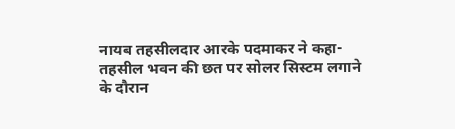नायब तहसीलदार आरके पदमाकर ने कहा- तहसील भवन की छत पर सोलर सिस्टम लगाने के दौरान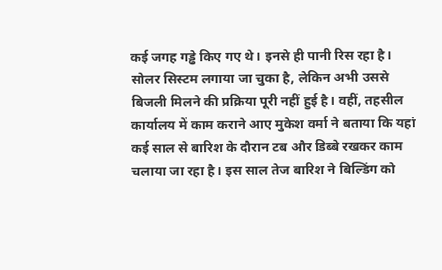कई जगह गड्ढे किए गए थे। इनसे ही पानी रिस रहा है। सोलर सिस्टम लगाया जा चुका है, लेकिन अभी उससे बिजली मिलने की प्रक्रिया पूरी नहीं हुई है। वहीं, तहसील कार्यालय में काम कराने आए मुकेश वर्मा ने बताया कि यहां कई साल से बारिश के दौरान टब और डिब्बे रखकर काम चलाया जा रहा है। इस साल तेज बारिश ने बिल्डिंग को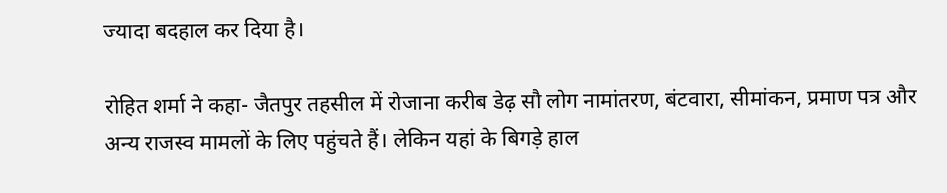ज्यादा बदहाल कर दिया है।

रोहित शर्मा ने कहा- जैतपुर तहसील में रोजाना करीब डेढ़ सौ लोग नामांतरण, बंटवारा, सीमांकन, प्रमाण पत्र और अन्य राजस्व मामलों के लिए पहुंचते हैं। लेकिन यहां के बिगड़े हाल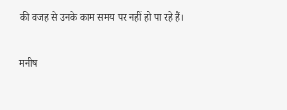की वजह से उनके काम समय पर नहीं हो पा रहे हैं।

मनीष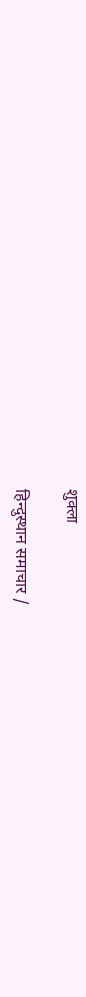शुक्ला

हिन्दुस्थान समाचार /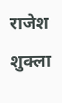राजेश शुक्ला